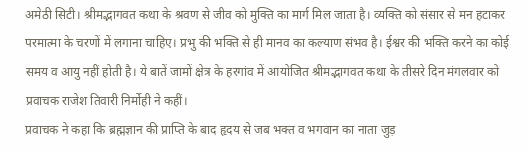अमेठी सिटी। श्रीमद्भागवत कथा के श्रवण से जीव को मुक्ति का मार्ग मिल जाता है। व्यक्ति को संसार से मन हटाकर परमात्मा के चरणों में लगाना चाहिए। प्रभु की भक्ति से ही मानव का कल्याण संभव है। ईश्वर की भक्ति करने का कोई समय व आयु नहीं होती है। ये बातें जामों क्षेत्र के हरगांव में आयोजित श्रीमद्भागवत कथा के तीसरे दिन मंगलवार को प्रवाचक राजेश तिवारी निर्मोही ने कहीं।
प्रवाचक ने कहा कि ब्रह्मज्ञान की प्राप्ति के बाद हृदय से जब भक्त व भगवान का नाता जुड़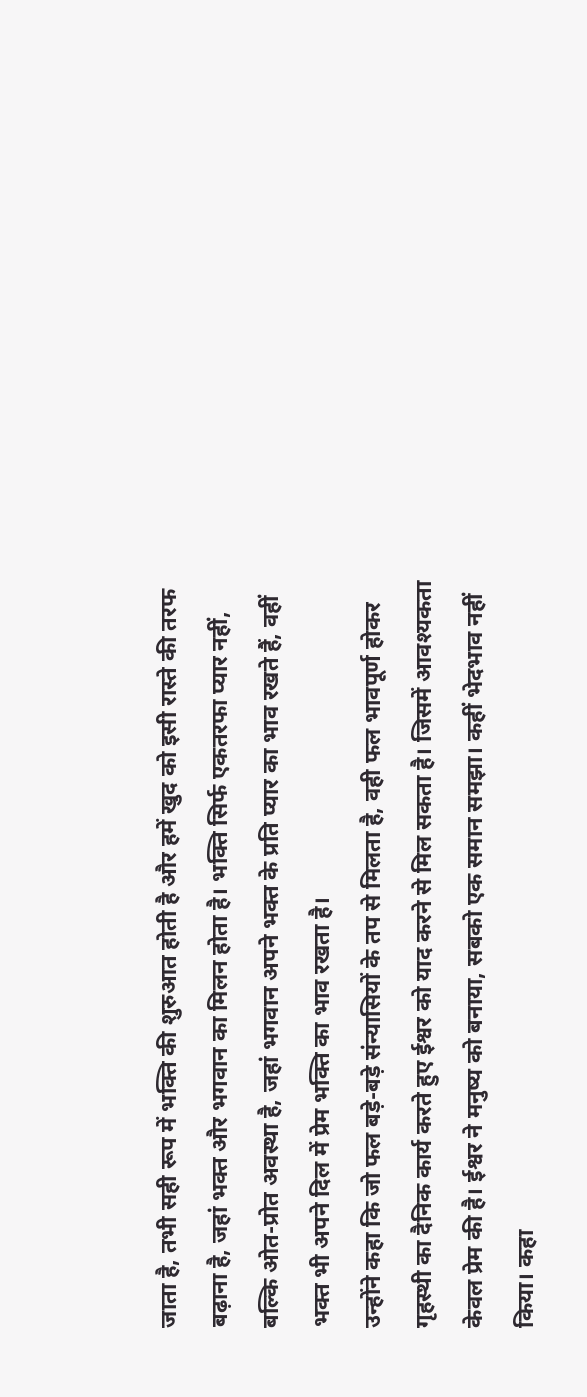जाता है, तभी सही रूप में भक्ति की शुरुआत होती है और हमें खुद को इसी रास्ते की तरफ बढ़ाना है, जहां भक्त और भगवान का मिलन होता है। भक्ति सिर्फ एकतरफा प्यार नहीं, बल्कि ओत-प्रोत अवस्था है, जहां भगवान अपने भक्त के प्रति प्यार का भाव रखते हैं, वहीं भक्त भी अपने दिल में प्रेम भक्ति का भाव रखता है।
उन्होंने कहा कि जो फल बड़े-बड़े संन्यासियों के तप से मिलता है, वही फल भावपूर्ण होकर गृहस्थी का दैनिक कार्य करते हुए ईश्वर को याद करने से मिल सकता है। जिसमें आवश्यकता केवल प्रेम की है। ईश्वर ने मनुष्य को बनाया, सबको एक समान समझा। कहीं भेदभाव नहीं किया। कहा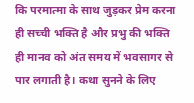कि परमात्मा के साथ जुड़कर प्रेम करना ही सच्ची भक्ति है और प्रभु की भक्ति ही मानव को अंत समय में भवसागर से पार लगाती है। कथा सुनने के लिए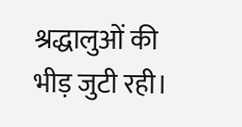श्रद्धालुओं की भीड़ जुटी रही।